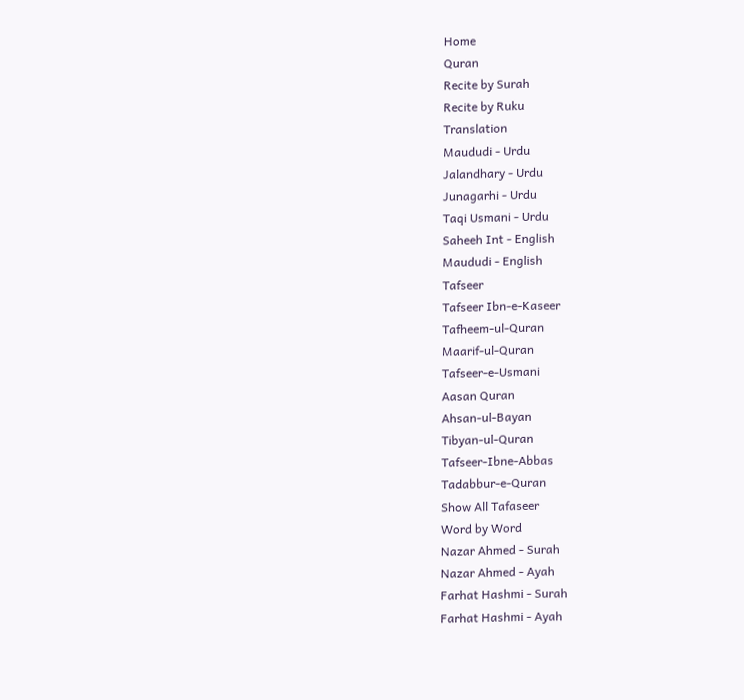Home
Quran
Recite by Surah
Recite by Ruku
Translation
Maududi - Urdu
Jalandhary - Urdu
Junagarhi - Urdu
Taqi Usmani - Urdu
Saheeh Int - English
Maududi - English
Tafseer
Tafseer Ibn-e-Kaseer
Tafheem-ul-Quran
Maarif-ul-Quran
Tafseer-e-Usmani
Aasan Quran
Ahsan-ul-Bayan
Tibyan-ul-Quran
Tafseer-Ibne-Abbas
Tadabbur-e-Quran
Show All Tafaseer
Word by Word
Nazar Ahmed - Surah
Nazar Ahmed - Ayah
Farhat Hashmi - Surah
Farhat Hashmi - Ayah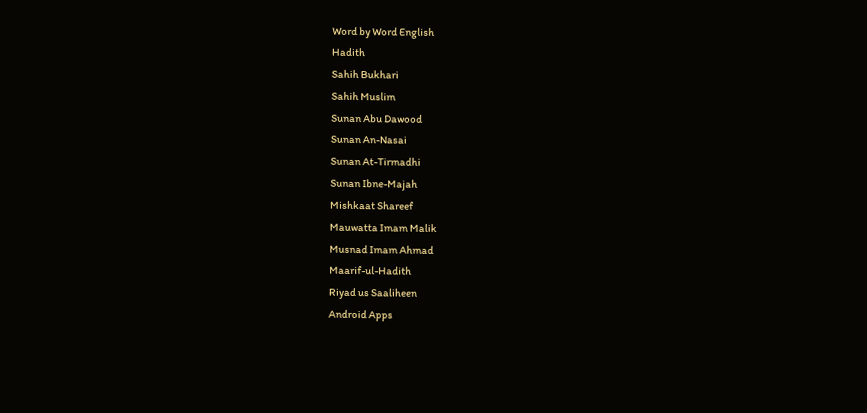Word by Word English
Hadith
Sahih Bukhari
Sahih Muslim
Sunan Abu Dawood
Sunan An-Nasai
Sunan At-Tirmadhi
Sunan Ibne-Majah
Mishkaat Shareef
Mauwatta Imam Malik
Musnad Imam Ahmad
Maarif-ul-Hadith
Riyad us Saaliheen
Android Apps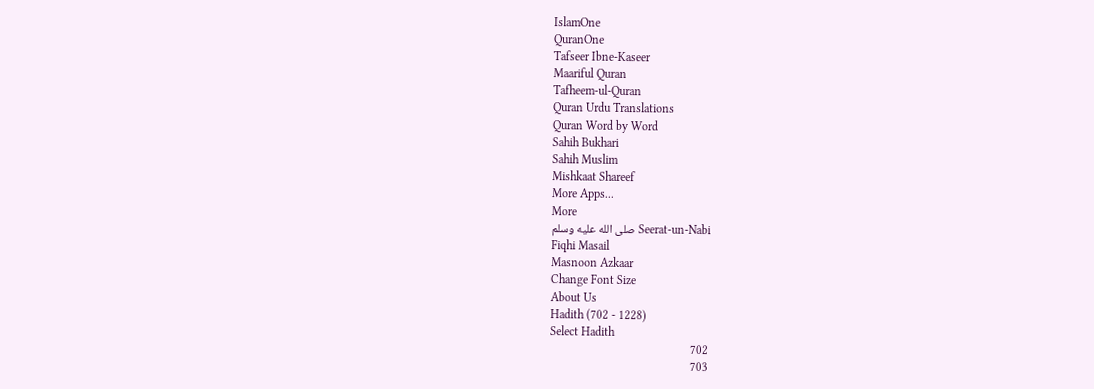IslamOne
QuranOne
Tafseer Ibne-Kaseer
Maariful Quran
Tafheem-ul-Quran
Quran Urdu Translations
Quran Word by Word
Sahih Bukhari
Sahih Muslim
Mishkaat Shareef
More Apps...
More
Seerat-un-Nabi صلى الله عليه وسلم
Fiqhi Masail
Masnoon Azkaar
Change Font Size
About Us
Hadith (702 - 1228)
Select Hadith
702
703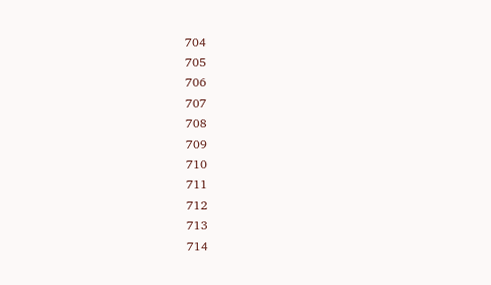704
705
706
707
708
709
710
711
712
713
714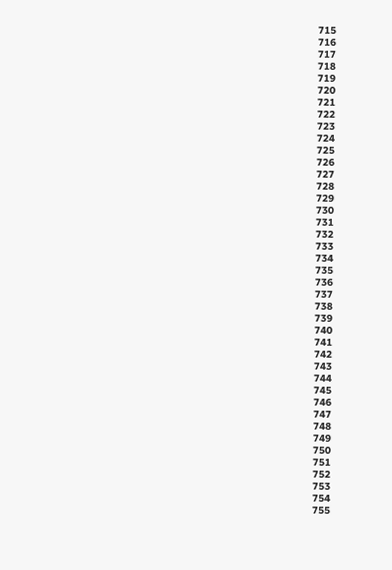715
716
717
718
719
720
721
722
723
724
725
726
727
728
729
730
731
732
733
734
735
736
737
738
739
740
741
742
743
744
745
746
747
748
749
750
751
752
753
754
755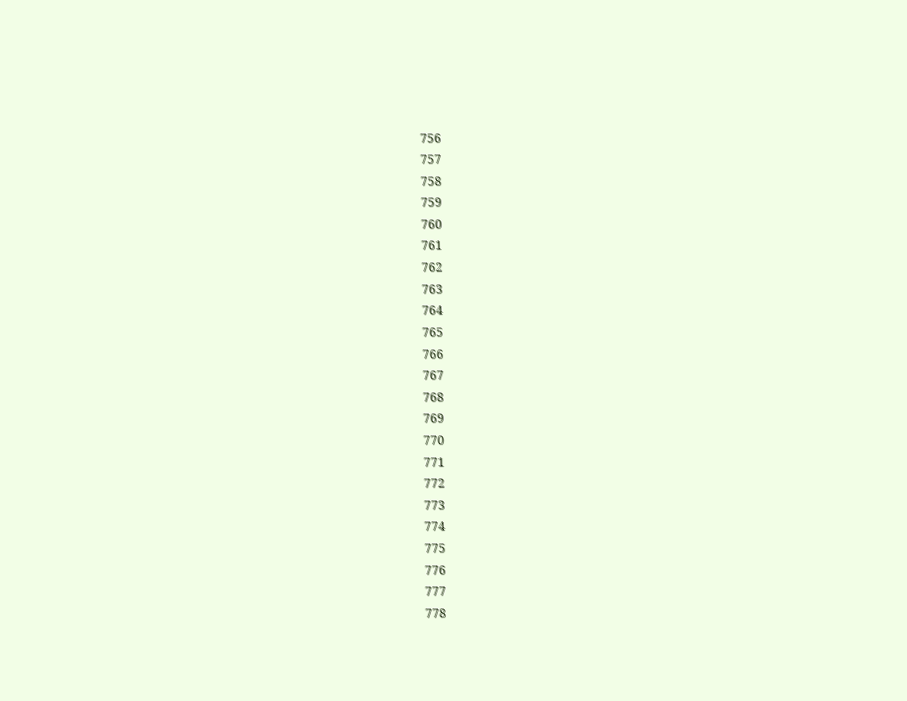756
757
758
759
760
761
762
763
764
765
766
767
768
769
770
771
772
773
774
775
776
777
778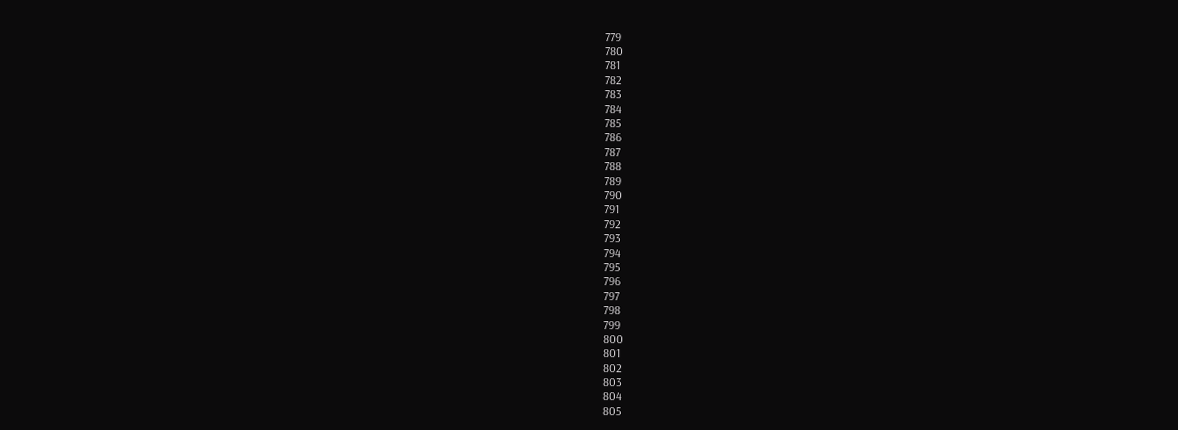779
780
781
782
783
784
785
786
787
788
789
790
791
792
793
794
795
796
797
798
799
800
801
802
803
804
805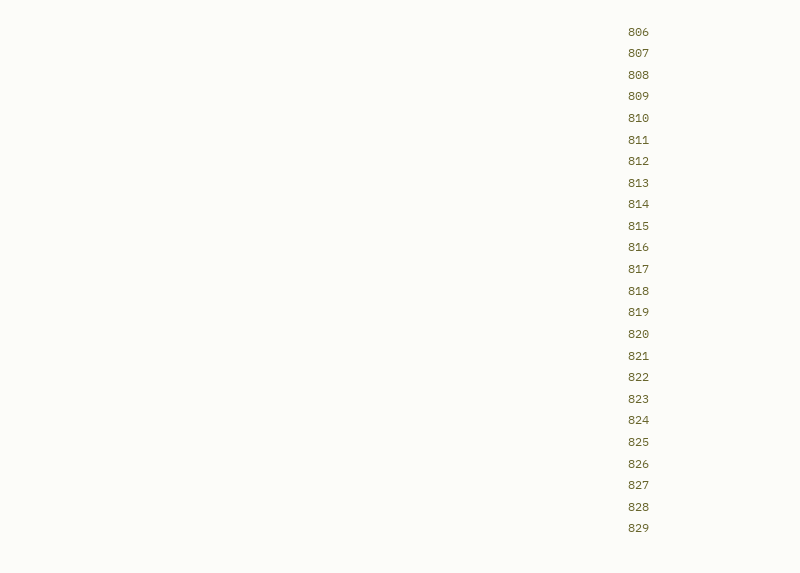806
807
808
809
810
811
812
813
814
815
816
817
818
819
820
821
822
823
824
825
826
827
828
829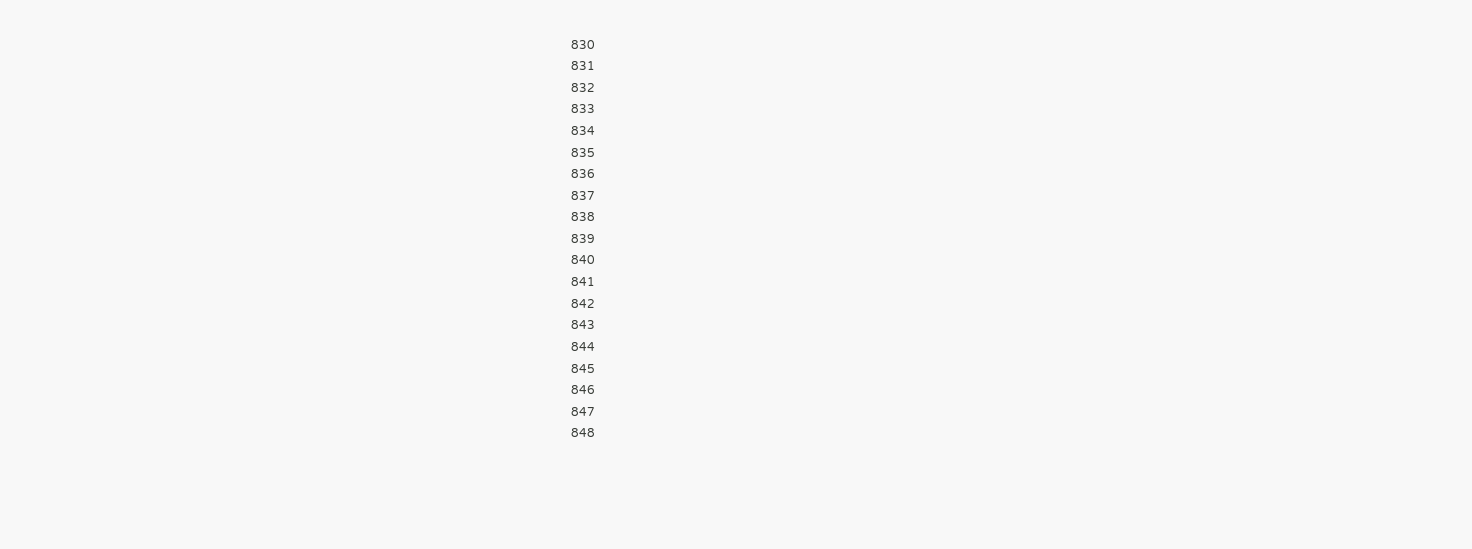830
831
832
833
834
835
836
837
838
839
840
841
842
843
844
845
846
847
848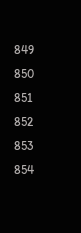849
850
851
852
853
854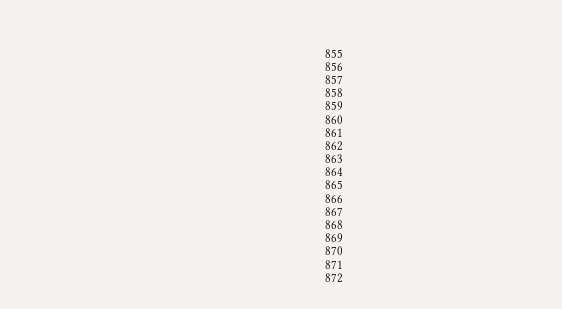855
856
857
858
859
860
861
862
863
864
865
866
867
868
869
870
871
872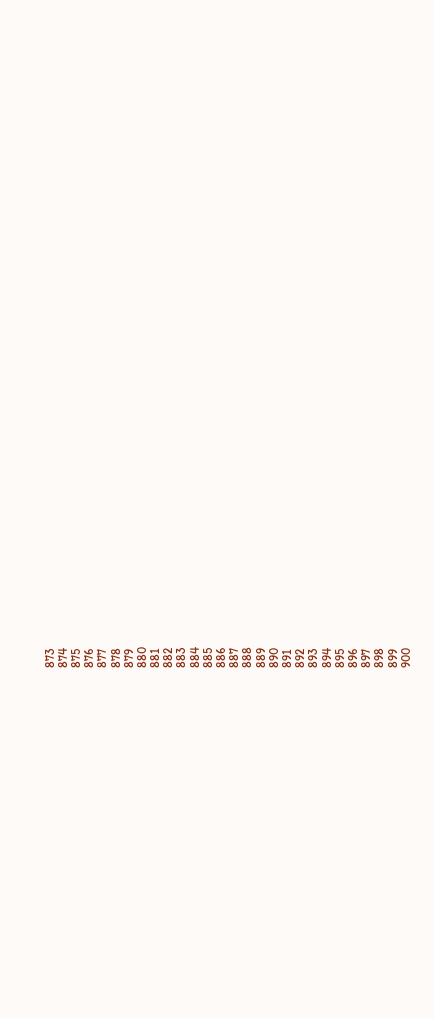873
874
875
876
877
878
879
880
881
882
883
884
885
886
887
888
889
890
891
892
893
894
895
896
897
898
899
900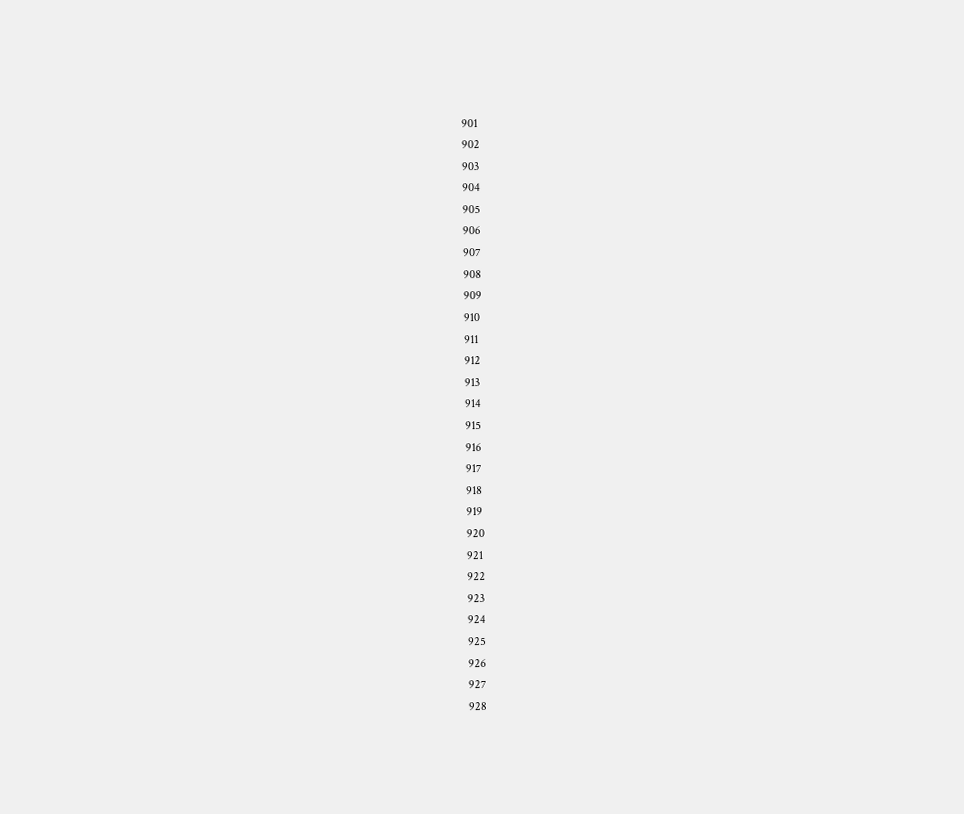901
902
903
904
905
906
907
908
909
910
911
912
913
914
915
916
917
918
919
920
921
922
923
924
925
926
927
928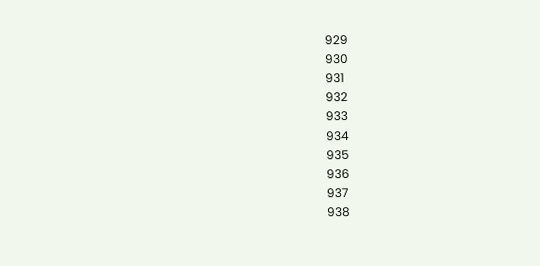929
930
931
932
933
934
935
936
937
938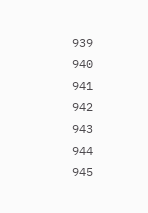939
940
941
942
943
944
945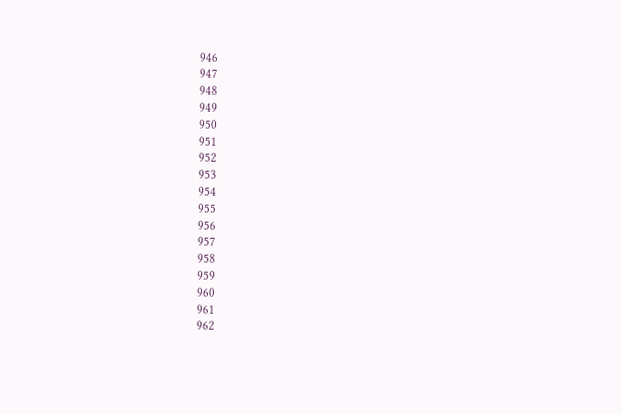946
947
948
949
950
951
952
953
954
955
956
957
958
959
960
961
962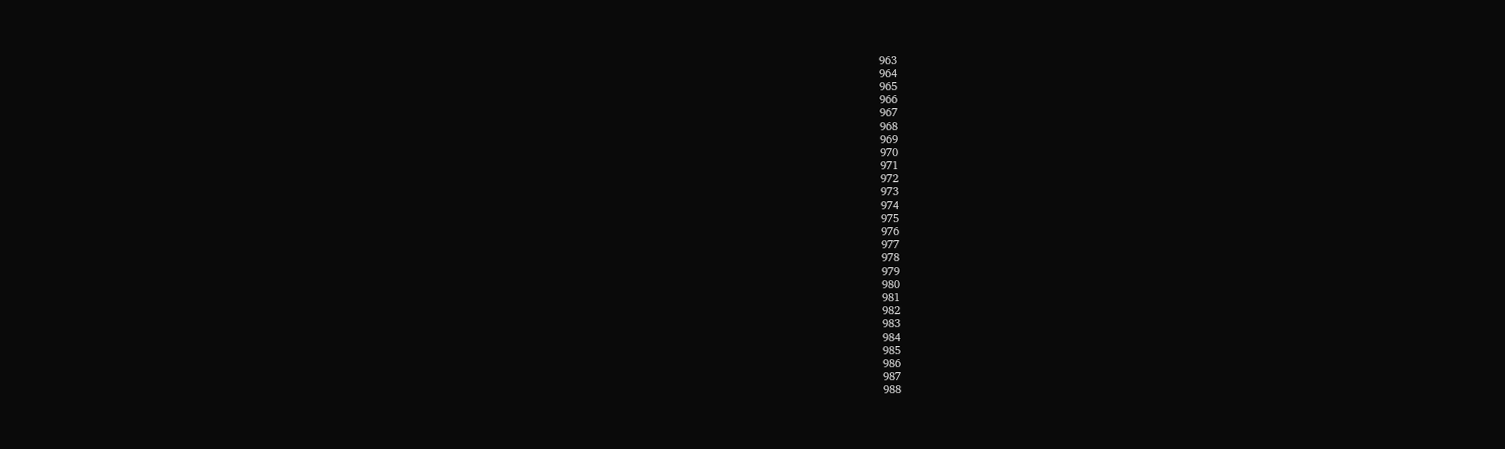963
964
965
966
967
968
969
970
971
972
973
974
975
976
977
978
979
980
981
982
983
984
985
986
987
988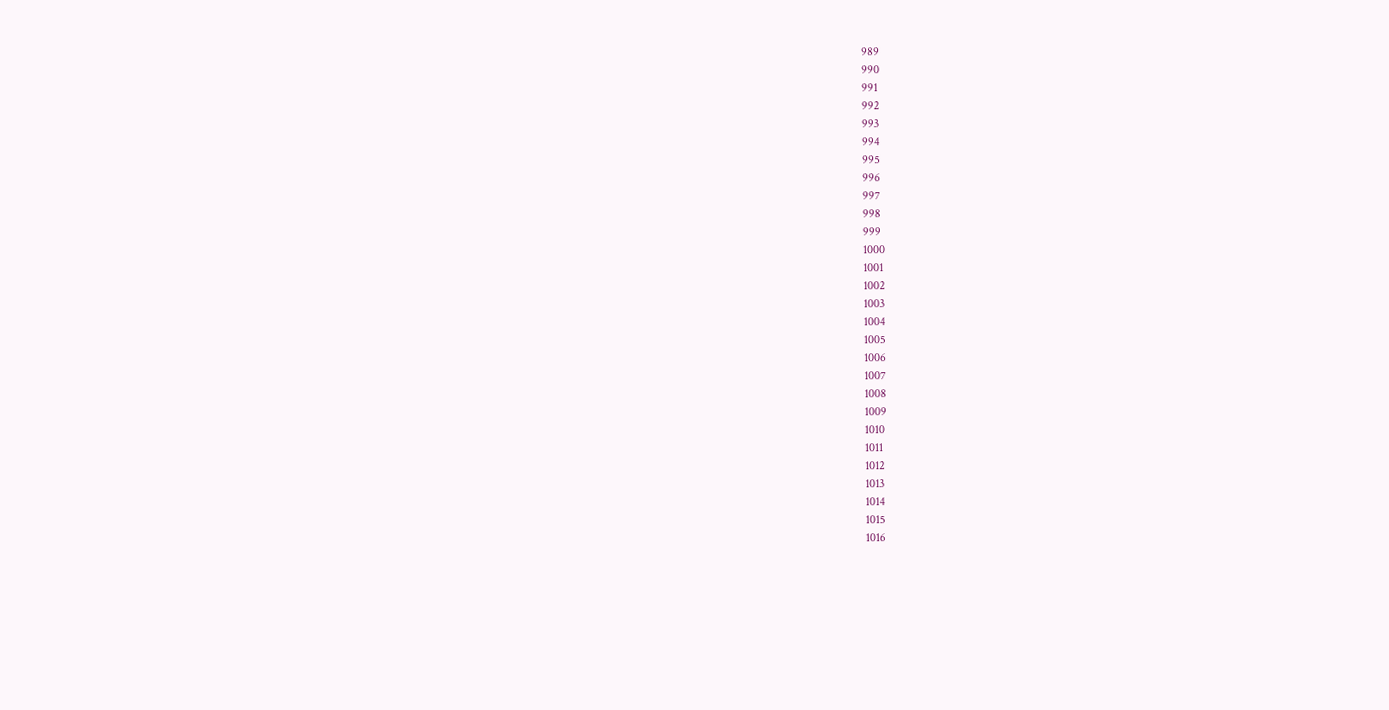989
990
991
992
993
994
995
996
997
998
999
1000
1001
1002
1003
1004
1005
1006
1007
1008
1009
1010
1011
1012
1013
1014
1015
1016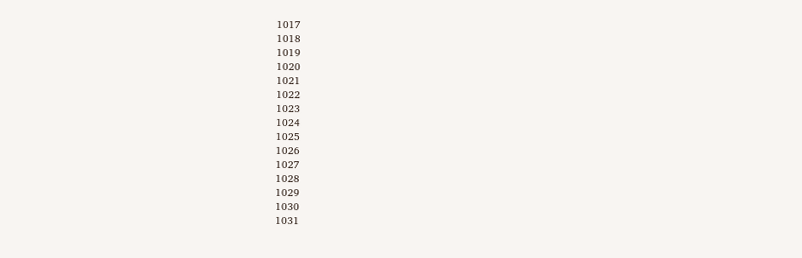1017
1018
1019
1020
1021
1022
1023
1024
1025
1026
1027
1028
1029
1030
1031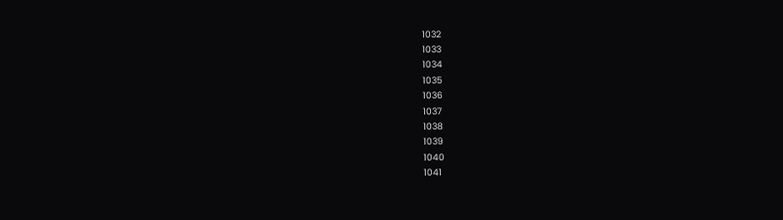1032
1033
1034
1035
1036
1037
1038
1039
1040
1041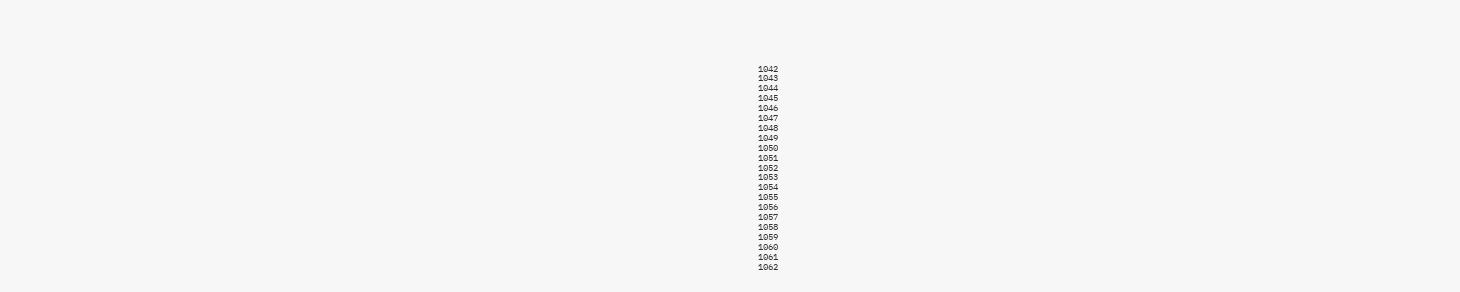1042
1043
1044
1045
1046
1047
1048
1049
1050
1051
1052
1053
1054
1055
1056
1057
1058
1059
1060
1061
1062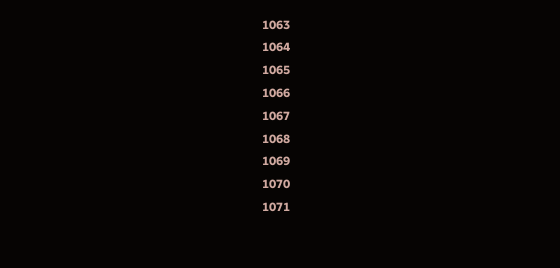1063
1064
1065
1066
1067
1068
1069
1070
1071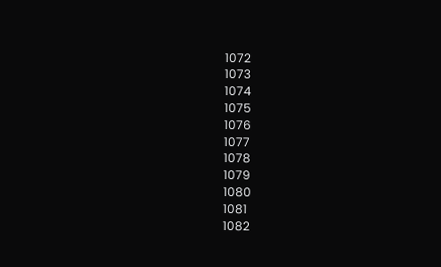1072
1073
1074
1075
1076
1077
1078
1079
1080
1081
1082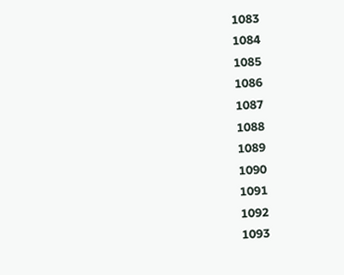1083
1084
1085
1086
1087
1088
1089
1090
1091
1092
1093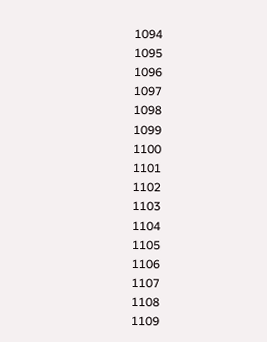1094
1095
1096
1097
1098
1099
1100
1101
1102
1103
1104
1105
1106
1107
1108
1109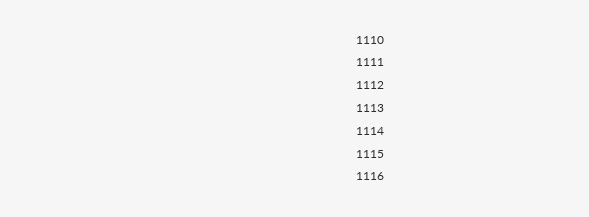1110
1111
1112
1113
1114
1115
1116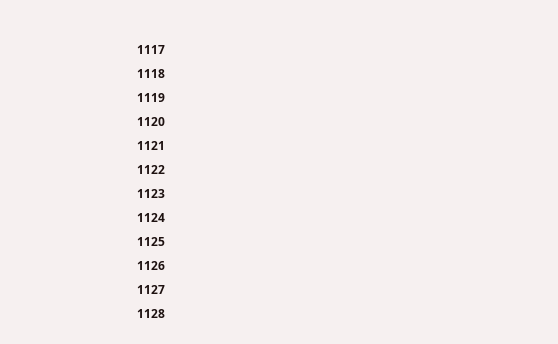1117
1118
1119
1120
1121
1122
1123
1124
1125
1126
1127
1128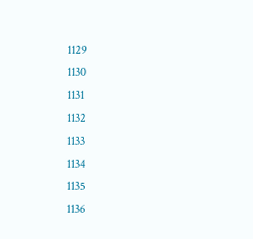1129
1130
1131
1132
1133
1134
1135
1136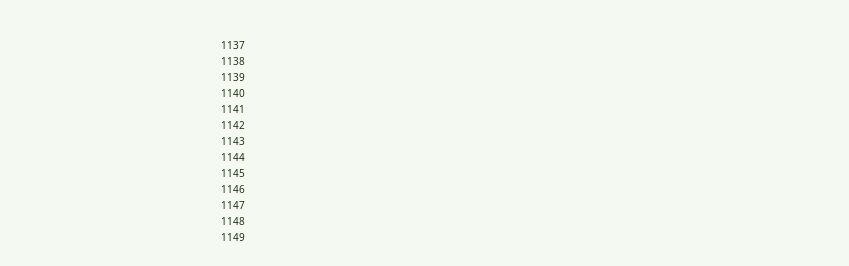1137
1138
1139
1140
1141
1142
1143
1144
1145
1146
1147
1148
1149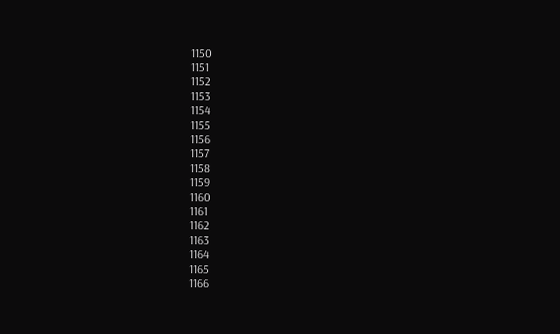1150
1151
1152
1153
1154
1155
1156
1157
1158
1159
1160
1161
1162
1163
1164
1165
1166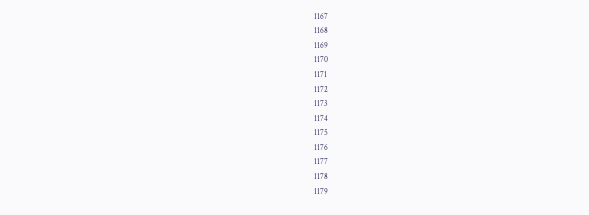1167
1168
1169
1170
1171
1172
1173
1174
1175
1176
1177
1178
1179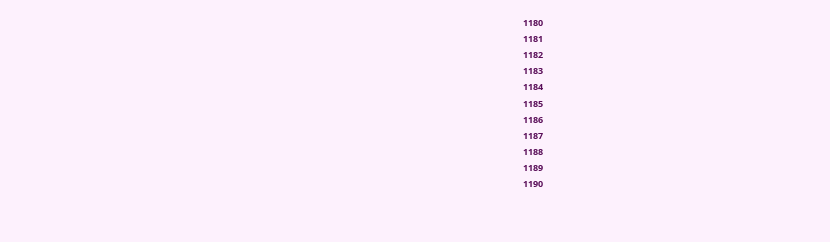1180
1181
1182
1183
1184
1185
1186
1187
1188
1189
1190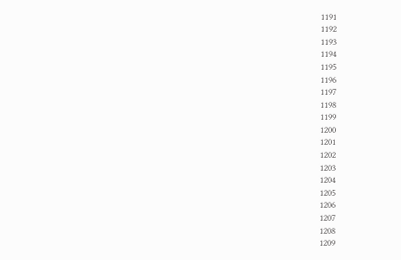1191
1192
1193
1194
1195
1196
1197
1198
1199
1200
1201
1202
1203
1204
1205
1206
1207
1208
1209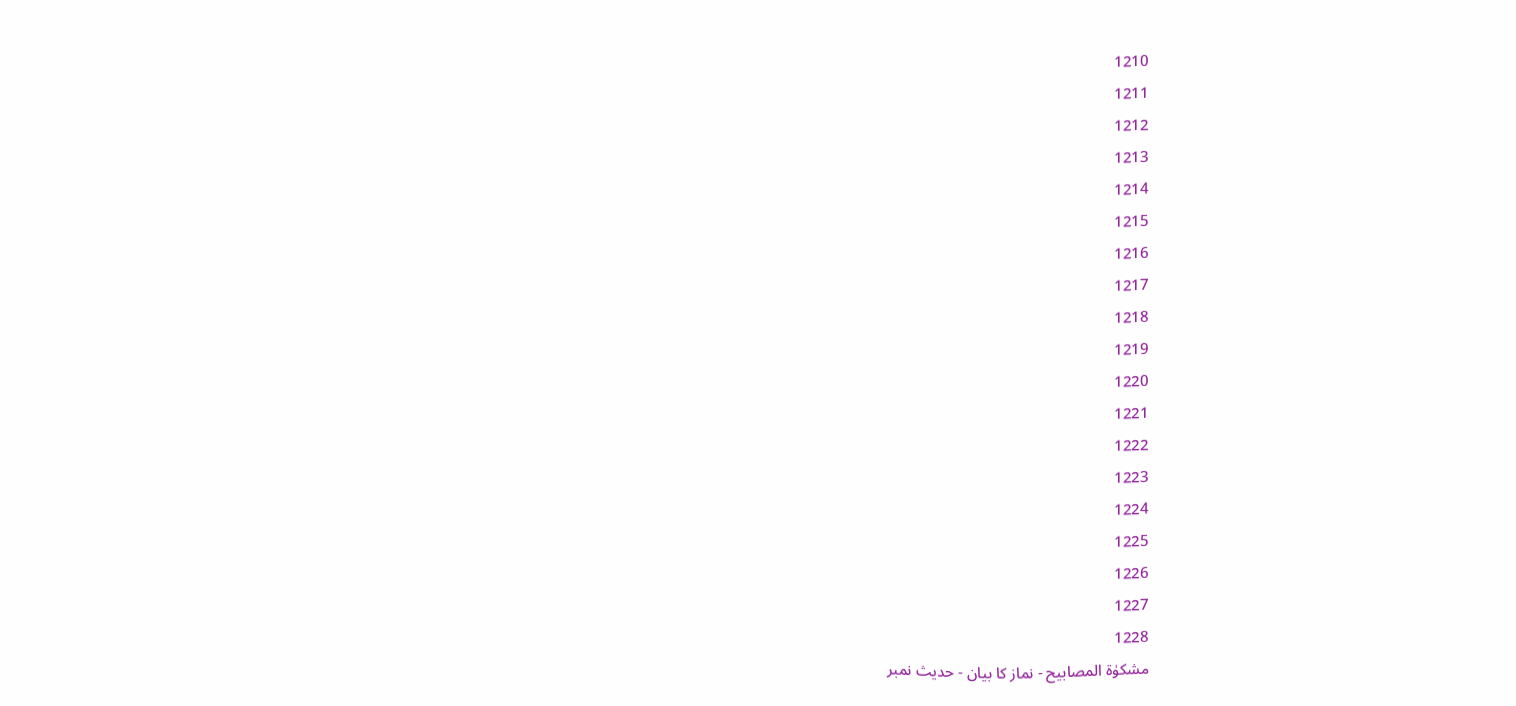1210
1211
1212
1213
1214
1215
1216
1217
1218
1219
1220
1221
1222
1223
1224
1225
1226
1227
1228
مشکوٰۃ المصابیح - نماز کا بیان - حدیث نمبر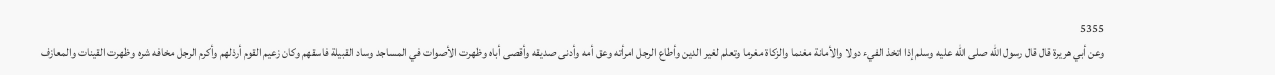5355
وعن أبي هريرة قال قال رسول الله صلى الله عليه وسلم إذا اتخذ الفيء دولا والأمانة مغنما والزكاة مغرما وتعلم لغير الدين وأطاع الرجل امرأته وعق أمه وأدنى صديقه وأقصى أباه وظهرت الأصوات في المساجد وساد القبيلة فاسقهم وكان زعيم القوم أرذلهم وأكرم الرجل مخافه شره وظهرت القينات والمعازف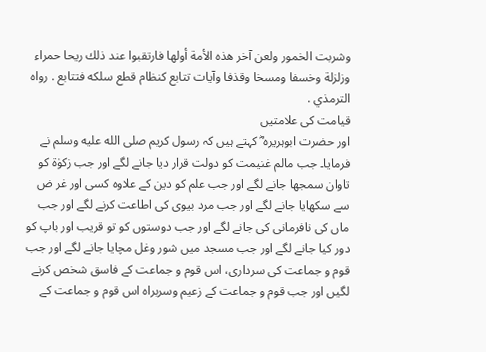وشربت الخمور ولعن آخر هذه الأمة أولها فارتقبوا عند ذلك ريحا حمراء وزلزلة وخسفا ومسخا وقذفا وآيات تتابع كنظام قطع سلكه فتتابع . رواه الترمذي .
قیامت کی علامتیں
اور حضرت ابوہریرہ ؓ کہتے ہیں کہ رسول کریم صلى الله عليه وسلم نے فرمایا۔ جب مالم غنیمت کو دولت قرار دیا جانے لگے اور جب زکوٰۃ کو تاوان سمجھا جانے لگے اور جب علم کو دین کے علاوہ کسی اور غر ض سے سکھایا جانے لگے اور جب مرد بیوی کی اطاعت کرنے لگے اور جب ماں کی نافرمانی کی جانے لگے اور جب دوستوں کو تو قریب اور باپ کو دور کیا جانے لگے اور جب مسجد میں شور وغل مچایا جانے لگے اور جب قوم و جماعت کی سرداری، اس قوم و جماعت کے فاسق شخص کرنے لگیں اور جب قوم و جماعت کے زعیم وسربراہ اس قوم و جماعت کے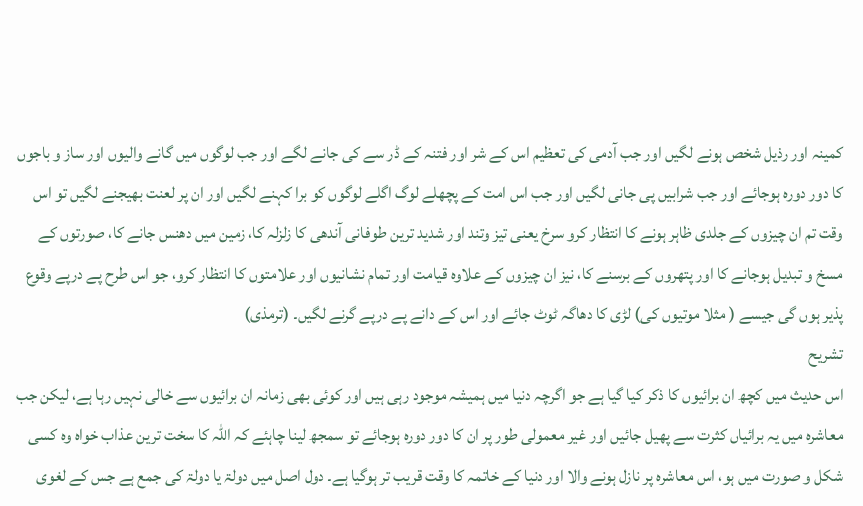کمینہ اور رذیل شخص ہونے لگیں اور جب آدمی کی تعظیم اس کے شر اور فتنہ کے ڈر سے کی جانے لگے اور جب لوگوں میں گانے والیوں اور ساز و باجوں کا دور دورہ ہوجائے اور جب شرابیں پی جانی لگیں اور جب اس امت کے پچھلے لوگ اگلے لوگوں کو برا کہنے لگیں اور ان پر لعنت بھیجنے لگیں تو اس وقت تم ان چیزوں کے جلدی ظاہر ہونے کا انتظار کرو سرخ یعنی تیز وتند اور شدید ترین طوفانی آندھی کا زلزلہ کا، زمین میں دھنس جانے کا، صورتوں کے مسخ و تبدیل ہوجانے کا اور پتھروں کے برسنے کا، نیز ان چیزوں کے علاوہ قیامت اور تمام نشانیوں اور علامتوں کا انتظار کرو، جو اس طرح پے درپے وقوع پذیر ہوں گی جیسے ( مثلا موتیوں کی) لڑی کا دھاگہ ٹوٹ جائے اور اس کے دانے پے درپے گرنے لگیں۔ (ترمذی)
تشریح
اس حدیث میں کچھ ان برائیوں کا ذکر کیا گیا ہے جو اگرچہ دنیا میں ہمیشہ موجود رہی ہیں اور کوئی بھی زمانہ ان برائیوں سے خالی نہیں رہا ہے، لیکن جب معاشرہ میں یہ برائیاں کثرت سے پھیل جائیں اور غیر معمولی طور پر ان کا دور دورہ ہوجائے تو سمجھ لینا چاہئے کہ اللہ کا سخت ترین عذاب خواہ وہ کسی شکل و صورت میں ہو، اس معاشرہ پر نازل ہونے والا اور دنیا کے خاتمہ کا وقت قریب تر ہوگیا ہے۔ دول اصل میں دولۃ یا دولۃ کی جمع ہے جس کے لغوی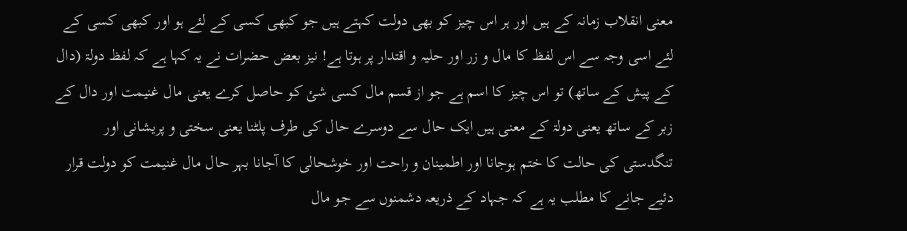معنی انقلاب زمانہ کے ہیں اور ہر اس چیز کو بھی دولت کہتے ہیں جو کبھی کسی کے لئے ہو اور کبھی کسی کے لئے اسی وجہ سے اس لفظ کا مال و زر اور حلیہ و اقتدار پر ہوتا ہے! نیز بعض حضرات نے یہ کہا ہے کہ لفظ دولۃ (دال کے پیش کے ساتھ) تو اس چیز کا اسم ہے جو از قسم مال کسی شئ کو حاصل کرے یعنی مال غنیمت اور دال کے زبر کے ساتھ یعنی دولۃ کے معنی ہیں ایک حال سے دوسرے حال کی طرف پلٹنا یعنی سختی و پریشانی اور تنگدستی کی حالت کا ختم ہوجانا اور اطمینان و راحت اور خوشحالی کا آجانا بہر حال مال غنیمت کو دولت قرار دئیے جانے کا مطلب یہ ہے کہ جہاد کے ذریعہ دشمنوں سے جو مال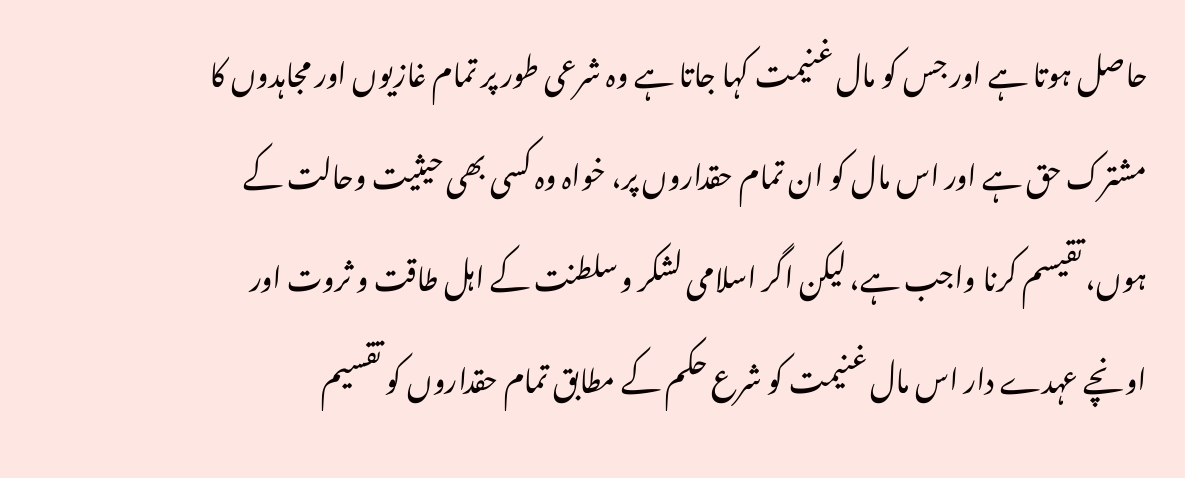حاصل ہوتا ہے اور جس کو مال غنیمت کہا جاتا ہے وہ شرعی طور پر تمام غازیوں اور مجاہدوں کا مشترک حق ہے اور اس مال کو ان تمام حقداروں پر، خواہ وہ کسی بھی حیثیت وحالت کے ہوں، تقیسم کرنا واجب ہے، لیکن اگر اسلامی لشکر و سلطنت کے اہل طاقت و ثروت اور اونچے عہدے دار اس مال غنیمت کو شرع حکم کے مطابق تمام حقداروں کو تقسیم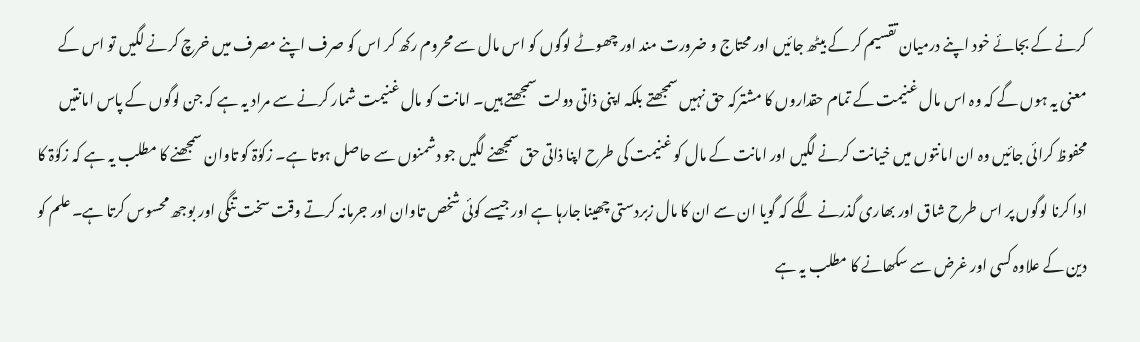کرنے کے بجائے خود اپنے درمیان تقسیم کر کے بیٹھ جائیں اور محتاج و ضرورت مند اور چھوٹے لوگوں کو اس مال سے محروم رکھ کر اس کو صرف اپنے مصرف میں خرچ کرنے لگیں تو اس کے معنی یہ ہوں گے کہ وہ اس مال غنیمت کے تمام حقداروں کا مشترکہ حق نہیں سمجھتے بلکہ اپنی ذاتی دولت سمجھتے ہیں۔ امانت کو مال غنیمت شمار کرنے سے مراد یہ ہے کہ جن لوگوں کے پاس امانتیں محفوظ کرائی جائیں وہ ان امانتوں میں خیانت کرنے لگیں اور امانت کے مال کو غنیمت کی طرح اپنا ذاتی حق سمجھنے لگیں جو دشمنوں سے حاصل ہوتا ہے۔ زکوٰۃ کو تاوان سمجھنے کا مطلب یہ ہے کہ زکوٰۃ کا ادا کرنا لوگوں پر اس طرح شاق اور بھاری گذرنے لگے کہ گویا ان سے ان کا مال زبردستی چھینا جارہا ہے اور جیسے کوئی شخص تاوان اور جرمانہ کرتے وقت سخت تنگی اور بوجھ محسوس کرتا ہے۔ علم کو دین کے علاوہ کسی اور غرض سے سکھانے کا مطلب یہ ہے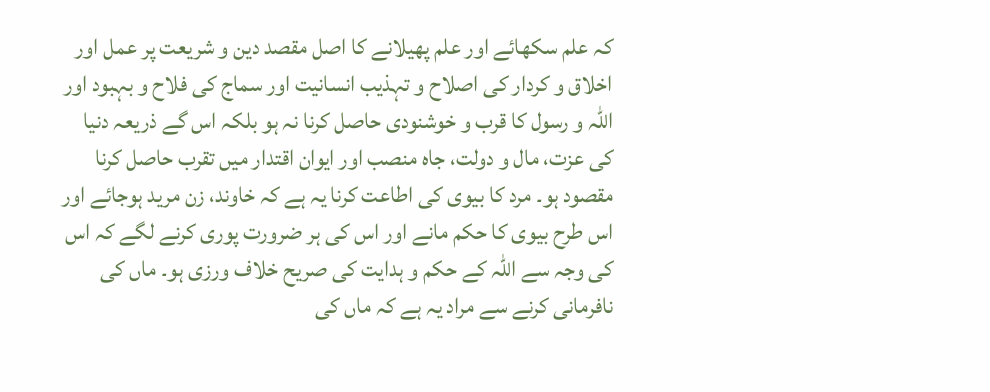کہ علم سکھائے اور علم پھیلانے کا اصل مقصد دین و شریعت پر عمل اور اخلاق و کردار کی اصلاح و تہذیب انسانیت اور سماج کی فلاح و بہبود اور اللہ و رسول کا قرب و خوشنودی حاصل کرنا نہ ہو بلکہ اس گے ذریعہ دنیا کی عزت، مال و دولت، جاہ منصب اور ایوان اقتدار میں تقرب حاصل کرنا مقصود ہو۔ مرد کا بیوی کی اطاعت کرنا یہ ہے کہ خاوند، زن مرید ہوجائے اور اس طرح بیوی کا حکم مانے اور اس کی ہر ضرورت پوری کرنے لگے کہ اس کی وجہ سے اللہ کے حکم و ہدایت کی صریح خلاف ورزی ہو۔ ماں کی نافرمانی کرنے سے مراد یہ ہے کہ ماں کی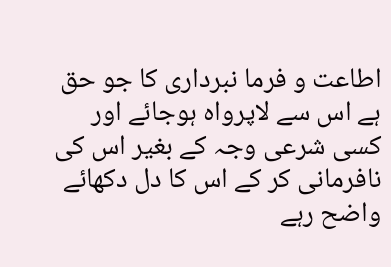اطاعت و فرما نبرداری کا جو حق ہے اس سے لاپرواہ ہوجائے اور کسی شرعی وجہ کے بغیر اس کی نافرمانی کر کے اس کا دل دکھائے واضح رہے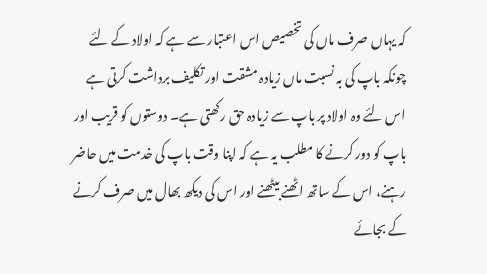کہ یہاں صرف ماں کی تخصیص اس اعتبار سے ہے کہ اولاد کے لئے چونکہ باپ کی بہ نسبت ماں زیادہ مشقت اور تکلیف برداشت کرتی ہے اس لئے وہ اولاد پر باپ سے زیادہ حق رکھتی ہے۔ دوستوں کو قریب اور باپ کو دور کرنے کا مطلب یہ ہے کہ اپنا وقت باپ کی خدمت میں حاضر رہنے، اس کے ساتھ اٹھنے بیٹھنے اور اس کی دیکھ بھال میں صرف کرنے کے بجائے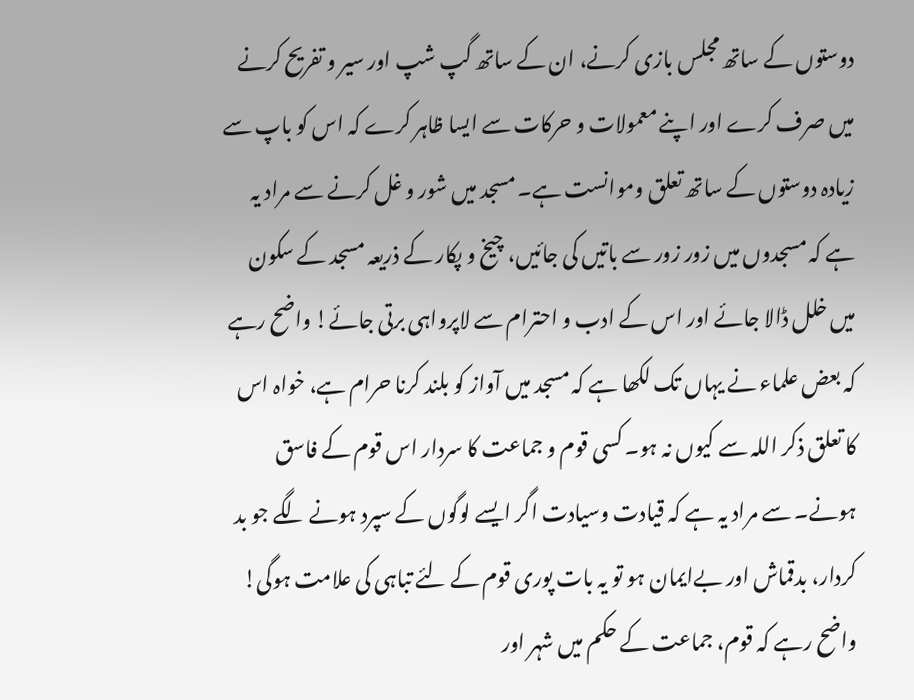دوستوں کے ساتھ مجلس بازی کرنے، ان کے ساتھ گپ شپ اور سیر و تفریح کرنے میں صرف کرے اور اپنے معمولات و حرکات سے ایسا ظاہر کرے کہ اس کو باپ سے زیادہ دوستوں کے ساتھ تعلق وموانست ہے۔ مسجد میں شور و غل کرنے سے مراد یہ ہے کہ مسجدوں میں زور زور سے باتیں کی جائیں، چیخ و پکار کے ذریعہ مسجد کے سکون میں خلل ڈالا جائے اور اس کے ادب و احترام سے لاپرواہی برتی جائے! واضح رہے کہ بعض علماء نے یہاں تک لکھا ہے کہ مسجد میں آواز کو بلند کرنا حرام ہے، خواہ اس کا تعلق ذکر اللہ سے کیوں نہ ہو۔ کسی قوم و جماعت کا سردار اس قوم کے فاسق ہونے۔ سے مراد یہ ہے کہ قیادت وسیادت اگر ایسے لوگوں کے سپرد ہونے لگے جو بد کردار، بدقماش اور بےایمان ہو تو یہ بات پوری قوم کے لئے تباہی کی علامت ہوگی! واضح رہے کہ قوم، جماعت کے حکم میں شہر اور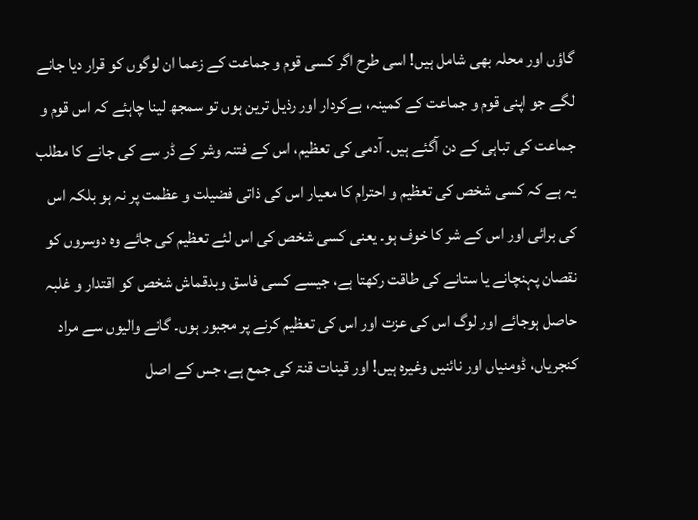گاؤں اور محلہ بھی شامل ہیں! اسی طرح اگر کسی قوم و جماعت کے زعما ان لوگوں کو قرار دیا جانے لگے جو اپنی قوم و جماعت کے کمینہ، بےکردار اور رذیل ترین ہوں تو سمجھ لینا چاہئے کہ اس قوم و جماعت کی تباہی کے دن آگئے ہیں۔ آدمی کی تعظیم، اس کے فتنہ وشر کے ڈر سے کی جانے کا مطلب یہ ہے کہ کسی شخص کی تعظیم و احترام کا معیار اس کی ذاتی فضیلت و عظمت پر نہ ہو بلکہ اس کی برائی اور اس کے شر کا خوف ہو۔ یعنی کسی شخص کی اس لئے تعظیم کی جائے وہ دوسروں کو نقصان پہنچانے یا ستانے کی طاقت رکھتا ہے، جیسے کسی فاسق وبدقماش شخص کو اقتدار و غلبہ حاصل ہوجائے اور لوگ اس کی عزت اور اس کی تعظیم کرنے پر مجبور ہوں۔ گانے والیوں سے مراد کنجریاں، ڈومنیاں اور نائنیں وغیرہ ہیں! اور قینات قنۃ کی جمع ہے، جس کے اصل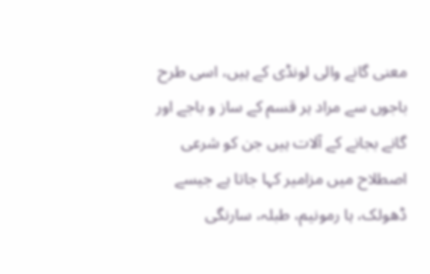معنی گانے والی لونڈی کے ہیں، اسی طرح باجوں سے مراد ہر قسم کے ساز و باجے اور گانے بجانے کے آلات ہیں جن کو شرعی اصطلاح میں مزامیر کہا جاتا ہے جیسے ڈھولک، ہا رمونیم، طبلہ، سارنگی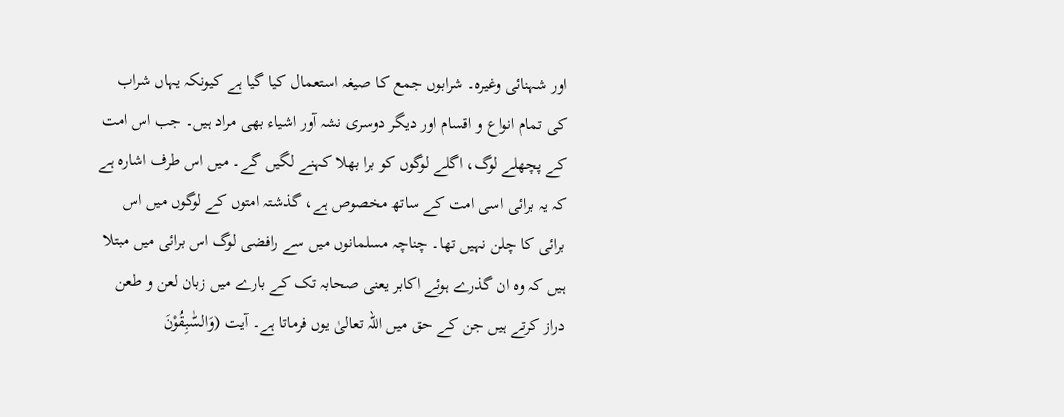اور شہنائی وغیرہ۔ شرابوں جمع کا صیغہ استعمال کیا گیا ہے کیونکہ یہاں شراب کی تمام انواع و اقسام اور دیگر دوسری نشہ آور اشیاء بھی مراد ہیں۔ جب اس امت کے پچھلے لوگ، اگلے لوگوں کو برا بھلا کہنے لگیں گے۔ میں اس طرف اشارہ ہے کہ یہ برائی اسی امت کے ساتھ مخصوص ہے، گذشتہ امتوں کے لوگوں میں اس برائی کا چلن نہیں تھا۔ چناچہ مسلمانوں میں سے رافضی لوگ اس برائی میں مبتلا ہیں کہ وہ ان گذرے ہوئے اکابر یعنی صحابہ تک کے بارے میں زبان لعن و طعن دراز کرتے ہیں جن کے حق میں اللہ تعالیٰ یوں فرماتا ہے۔ آیت (وَالسّٰبِقُوْنَ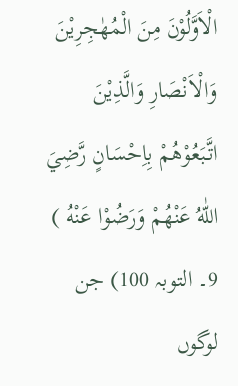الْاَوَّلُوْنَ مِنَ الْمُهٰجِرِيْنَ وَالْاَنْصَارِ وَالَّذِيْنَ اتَّبَعُوْھُمْ بِاِحْسَانٍ رَّضِيَ اللّٰهُ عَنْھُمْ وَرَضُوْا عَنْهُ ) 9۔ التوبہ 100) جن لوگوں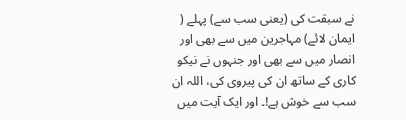نے سبقت کی (یعنی سب سے) پہلے ( ایمان لائے) مہاجرین میں سے بھی اور انصار میں سے بھی اور جنہوں نے نیکو کاری کے ساتھ ان کی پیروی کی، اللہ ان سب سے خوش ہے!۔ اور ایک آیت میں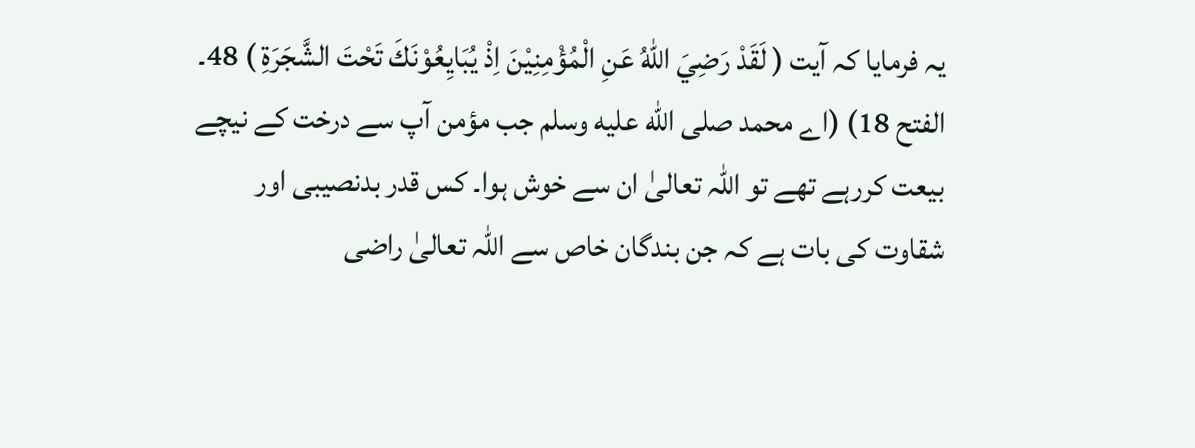یہ فرمایا کہ آیت ( لَقَدْ رَضِيَ اللّٰهُ عَنِ الْمُؤْمِنِيْنَ اِذْ يُبَايِعُوْنَكَ تَحْتَ الشَّجَرَةِ ) 48۔ الفتح 18) (اے محمد صلى الله عليه وسلم جب مؤمن آپ سے درخت کے نیچے بیعت کررہے تھے تو اللہ تعالیٰ ان سے خوش ہوا۔ کس قدر بدنصیبی اور شقاوت کی بات ہے کہ جن بندگان خاص سے اللہ تعالیٰ راضی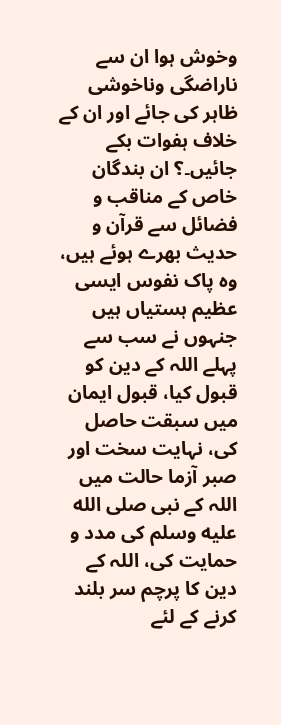وخوش ہوا ان سے ناراضگی وناخوشی ظاہر کی جائے اور ان کے خلاف ہفوات بکے جائیں۔؟ ان بندگان خاص کے مناقب و فضائل سے قرآن و حدیث بھرے ہوئے ہیں، وہ پاک نفوس ایسی عظیم ہستیاں ہیں جنہوں نے سب سے پہلے اللہ کے دین کو قبول کیا، قبول ایمان میں سبقت حاصل کی، نہایت سخت اور صبر آزما حالت میں اللہ کے نبی صلى الله عليه وسلم کی مدد و حمایت کی، اللہ کے دین کا پرچم سر بلند کرنے کے لئے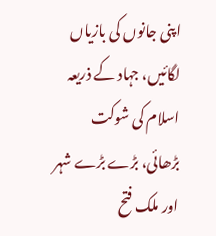اپنی جانوں کی بازیاں لگائیں، جہاد کے ذریعہ اسلام کی شوکت بڑھائی، بڑے بڑے شہر اور ملک فتح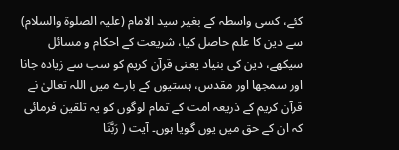کئے، کسی واسطہ کے بغیر سید الامام (علیہ الصلوۃ والسلام) سے دین کا علم حاصل کیا، شریعت کے احکام و مسائل سیکھے، دین کی بنیاد یعنی قرآن کریم کو سب سے زیادہ جانا اور سمجھا اور مقدس، ہستیوں کے بارے میں اللہ تعالیٰ نے قرآن کریم کے ذریعہ امت کے تمام لوگوں کو یہ تلقین فرمائی کہ ان کے حق میں یوں گویا ہوں۔ آیت ( رَبَّنَا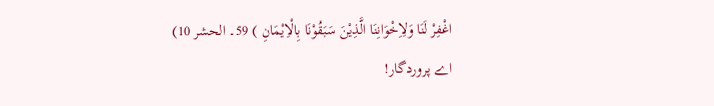اغْفِرْ لَنَا وَلِاِخْوَانِنَا الَّذِيْنَ سَبَقُوْنَا بِالْاِيْمَانِ ) 59۔ الحشر 10) اے پروردگار!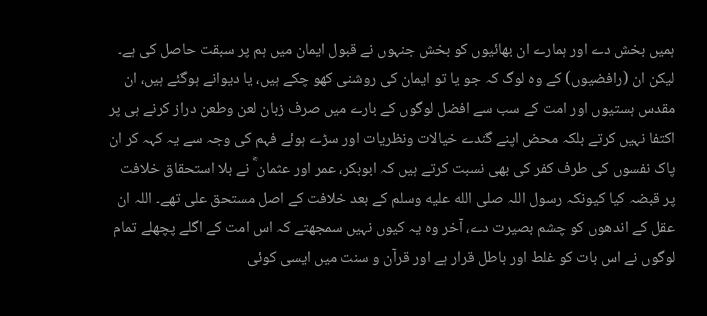ہمیں بخش دے اور ہمارے ان بھائیوں کو بخش جنہوں نے قبول ایمان میں ہم پر سبقت حاصل کی ہے۔ لیکن ان (رافضیوں) کے وہ لوگ کہ جو یا تو ایمان کی روشنی کھو چکے ہیں، یا دیوانے ہوگئے ہیں، ان مقدس ہستیوں اور امت کے سب سے افضل لوگوں کے بارے میں صرف زبان لعن وطعن دراز کرنے ہی پر اکتفا نہیں کرتے بلکہ محض اپنے گندے خیالات ونظریات اور سڑے ہوئے فہم کی وجہ سے یہ کہہ کر ان پاک نفسوں کی طرف کفر کی بھی نسبت کرتے ہیں کہ ابوبکر، عمر اور عثمان ؓ نے بلا استحقاق خلافت پر قبضہ کیا کیونکہ رسول اللہ صلى الله عليه وسلم کے بعد خلافت کے اصل مستحق علی تھے۔ اللہ ان عقل کے اندھوں کو چشم بصیرت دے، آخر وہ یہ کیوں نہیں سمجھتے کہ اس امت کے اگلے پچھلے تمام لوگوں نے اس بات کو غلط اور باطل قرار ہے اور قرآن و سنت میں ایسی کوئی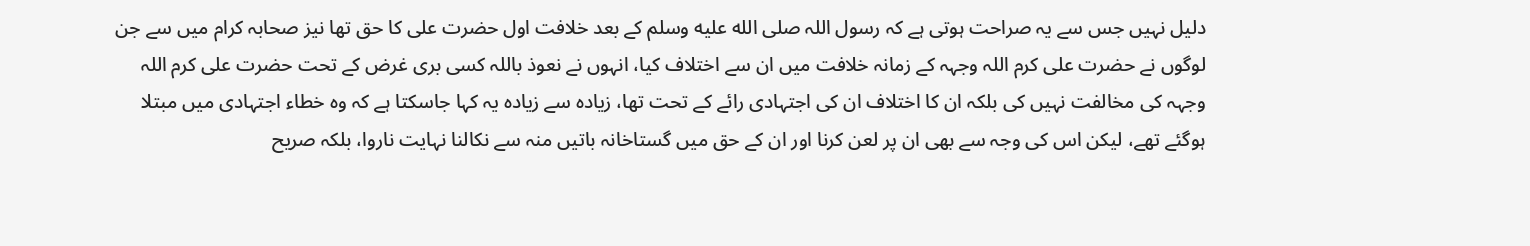دلیل نہیں جس سے یہ صراحت ہوتی ہے کہ رسول اللہ صلى الله عليه وسلم کے بعد خلافت اول حضرت علی کا حق تھا نیز صحابہ کرام میں سے جن لوگوں نے حضرت علی کرم اللہ وجہہ کے زمانہ خلافت میں ان سے اختلاف کیا، انہوں نے نعوذ باللہ کسی بری غرض کے تحت حضرت علی کرم اللہ وجہہ کی مخالفت نہیں کی بلکہ ان کا اختلاف ان کی اجتہادی رائے کے تحت تھا، زیادہ سے زیادہ یہ کہا جاسکتا ہے کہ وہ خطاء اجتہادی میں مبتلا ہوگئے تھے، لیکن اس کی وجہ سے بھی ان پر لعن کرنا اور ان کے حق میں گستاخانہ باتیں منہ سے نکالنا نہایت ناروا، بلکہ صریح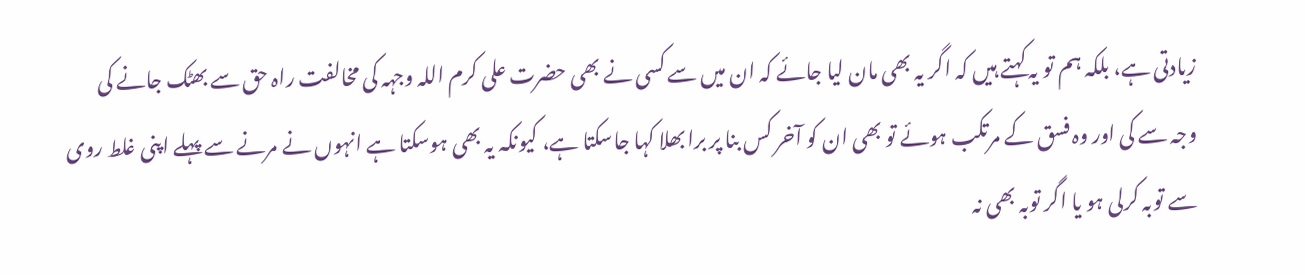زیادتی ہے، بلکہ ہم تو یہ کہتے ہیں کہ اگر یہ بھی مان لیا جائے کہ ان میں سے کسی نے بھی حضرت علی کرم اللہ وجہہ کی مخالفت راہ حق سے بھٹک جانے کی وجہ سے کی اور وہ فسق کے مرتکب ہوئے تو بھی ان کو آخر کس بنا پر برا بھلا کہا جاسکتا ہے، کیونکہ یہ بھی ہوسکتا ہے انہوں نے مرنے سے پہلے اپنی غلط روی سے توبہ کرلی ہو یا اگر توبہ بھی نہ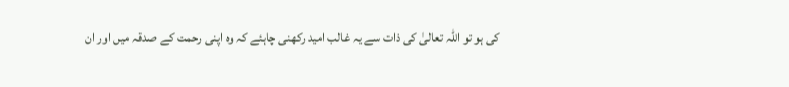کی ہو تو اللہ تعالیٰ کی ذات سے یہ غالب امید رکھنی چاہئے کہ وہ اپنی رحمت کے صدقہ میں اور ان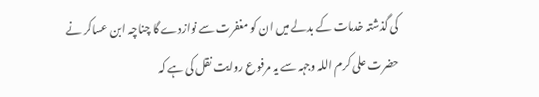کی گذشتہ خدمات کے بدلے میں ان کو مغفرت سے نوازدے گا چناچہ ابن عساکر نے حضرت علی کرم اللہ وجہہ سے یہ مرفوع روایت نقل کی ہے کہ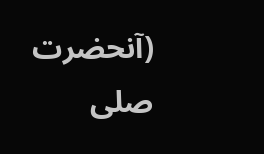(آنحضرت صلى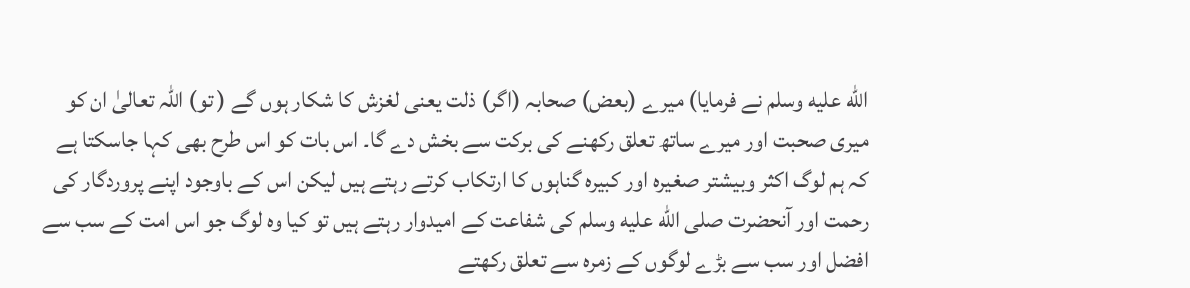الله عليه وسلم نے فرمایا) میرے (بعض) صحابہ (اگر) ذلت یعنی لغزش کا شکار ہوں گے ( تو) اللہ تعالیٰ ان کو میری صحبت اور میرے ساتھ تعلق رکھنے کی برکت سے بخش دے گا۔ اس بات کو اس طرح بھی کہا جاسکتا ہے کہ ہم لوگ اکثر وبیشتر صغیرہ اور کبیرہ گناہوں کا ارتکاب کرتے رہتے ہیں لیکن اس کے باوجود اپنے پروردگار کی رحمت اور آنحضرت صلى الله عليه وسلم کی شفاعت کے امیدوار رہتے ہیں تو کیا وہ لوگ جو اس امت کے سب سے افضل اور سب سے بڑے لوگوں کے زمرہ سے تعلق رکھتے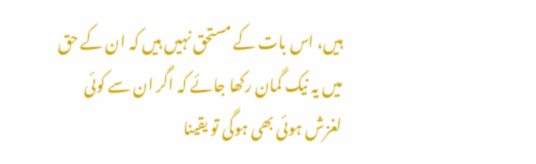ہیں، اس بات کے مستحق نہیں ہیں کہ ان کے حق میں یہ نیک گمان رکھا جائے کہ اگر ان سے کوئی لغزش ہوئی بھی ہوگی تو یقینا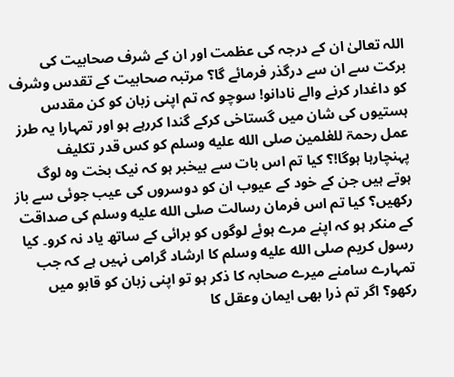اللہ تعالیٰ ان کے درجہ کی عظمت اور ان کے شرف صحابیت کی برکت سے ان سے درگذر فرمائے گا؟ مرتبہ صحابیت کے تقدس وشرف کو داغدار کرنے والے نادانو! سوچو کہ تم اپنی زبان کو کن مقدس ہستیوں کی شان میں گستاخی کرکے گندا کررہے ہو اور تمہارا یہ طرز عمل رحمۃ للعٰلمین صلى الله عليه وسلم کو کس قدر تکلیف پہنچارہا ہوگا!؟ کیا تم اس بات سے بیخبر ہو کہ نیک بخت وہ لوگ ہوتے ہیں جن کے خود کے عیوب ان کو دوسروں کی عیب جوئی سے باز رکھیں؟ کیا تم اس فرمان رسالت صلى الله عليه وسلم کی صداقت کے منکر ہو کہ اپنے مرے ہوئے لوگوں کو برائی کے ساتھ یاد نہ کرو۔ کیا رسول کریم صلى الله عليه وسلم کا ارشاد گرامی نہیں ہے کہ جب تمہارے سامنے میرے صحابہ کا ذکر ہو تو اپنی زبان کو قابو میں رکھو؟ اگر تم ذرا بھی ایمان وعقل کا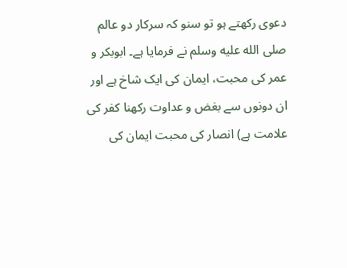دعوی رکھتے ہو تو سنو کہ سرکار دو عالم صلى الله عليه وسلم نے فرمایا ہے۔ ابوبکر و عمر کی محبت، ایمان کی ایک شاخ ہے اور ان دونوں سے بغض و عداوت رکھنا کفر کی علامت ہے) انصار کی محبت ایمان کی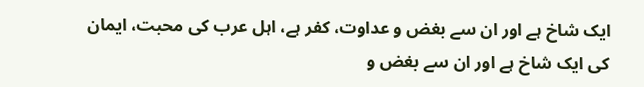ایک شاخ ہے اور ان سے بغض و عداوت، کفر ہے، اہل عرب کی محبت، ایمان کی ایک شاخ ہے اور ان سے بغض و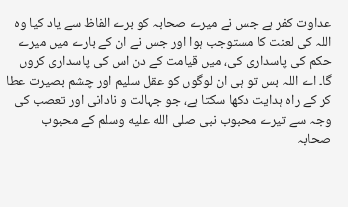عداوت کفر ہے جس نے میرے صحابہ کو برے الفاظ سے یاد کیا وہ اللہ کی لعنت کا مستوجب ہوا اور جس نے ان کے بارے میں میرے حکم کی پاسداری کی، میں قیامت کے دن اس کی پاسداری کروں گا۔ اے اللہ بس تو ہی ان لوگوں کو عقل سلیم اور چشم بصیرت عطا کر کے راہ ہدایت دکھا سکتا ہے، جو جہالت و نادانی اور تعصب کی وجہ سے تیرے محبوب نبی صلى الله عليه وسلم کے محبوب صحابہ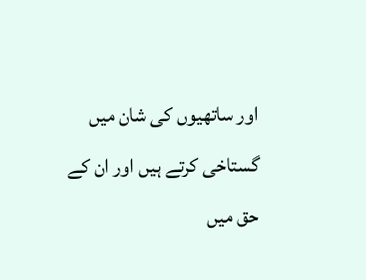اور ساتھیوں کی شان میں گستاخی کرتے ہیں اور ان کے حق میں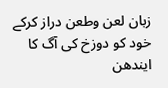زبان لعن وطعن دراز کرکے خود کو دوزخ کی آگ کا ایندھن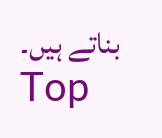بناتے ہیں۔
Top